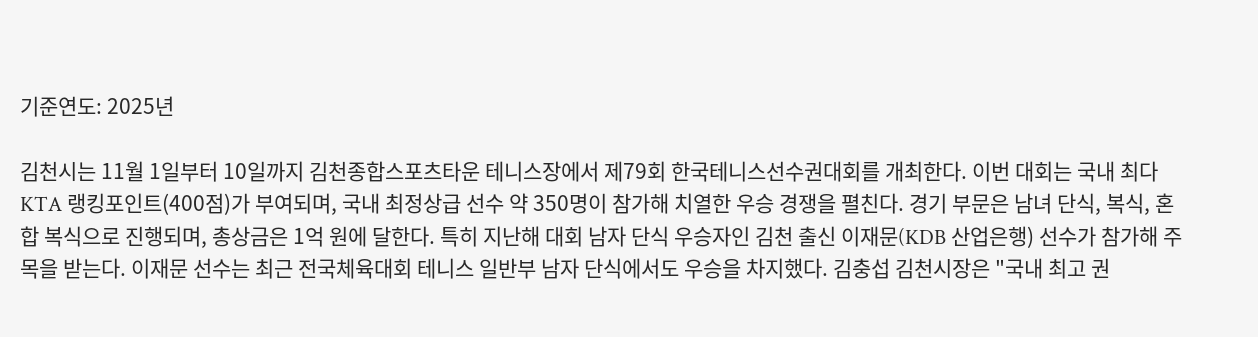기준연도: 2025년

김천시는 11월 1일부터 10일까지 김천종합스포츠타운 테니스장에서 제79회 한국테니스선수권대회를 개최한다. 이번 대회는 국내 최다 KTA 랭킹포인트(400점)가 부여되며, 국내 최정상급 선수 약 350명이 참가해 치열한 우승 경쟁을 펼친다. 경기 부문은 남녀 단식, 복식, 혼합 복식으로 진행되며, 총상금은 1억 원에 달한다. 특히 지난해 대회 남자 단식 우승자인 김천 출신 이재문(KDB 산업은행) 선수가 참가해 주목을 받는다. 이재문 선수는 최근 전국체육대회 테니스 일반부 남자 단식에서도 우승을 차지했다. 김충섭 김천시장은 "국내 최고 권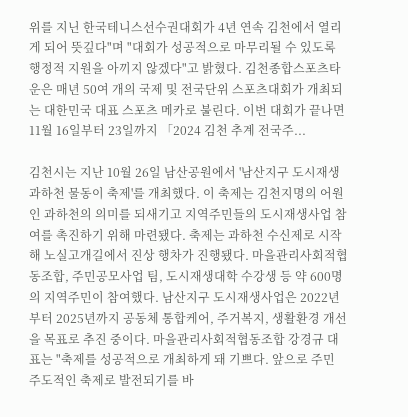위를 지닌 한국테니스선수권대회가 4년 연속 김천에서 열리게 되어 뜻깊다"며 "대회가 성공적으로 마무리될 수 있도록 행정적 지원을 아끼지 않겠다"고 밝혔다. 김천종합스포츠타운은 매년 50여 개의 국제 및 전국단위 스포츠대회가 개최되는 대한민국 대표 스포츠 메카로 불린다. 이번 대회가 끝나면 11월 16일부터 23일까지 「2024 김천 추계 전국주...

김천시는 지난 10월 26일 남산공원에서 '남산지구 도시재생 과하천 물동이 축제'를 개최했다. 이 축제는 김천지명의 어원인 과하천의 의미를 되새기고 지역주민들의 도시재생사업 참여를 촉진하기 위해 마련됐다. 축제는 과하천 수신제로 시작해 노실고개길에서 진상 행차가 진행됐다. 마을관리사회적협동조합, 주민공모사업 팀, 도시재생대학 수강생 등 약 600명의 지역주민이 참여했다. 남산지구 도시재생사업은 2022년부터 2025년까지 공동체 통합케어, 주거복지, 생활환경 개선을 목표로 추진 중이다. 마을관리사회적협동조합 강경규 대표는 "축제를 성공적으로 개최하게 돼 기쁘다. 앞으로 주민 주도적인 축제로 발전되기를 바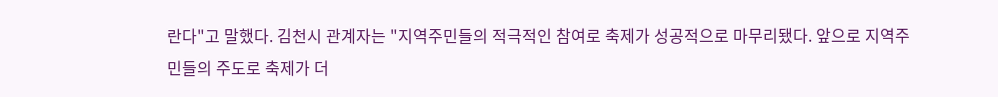란다"고 말했다. 김천시 관계자는 "지역주민들의 적극적인 참여로 축제가 성공적으로 마무리됐다. 앞으로 지역주민들의 주도로 축제가 더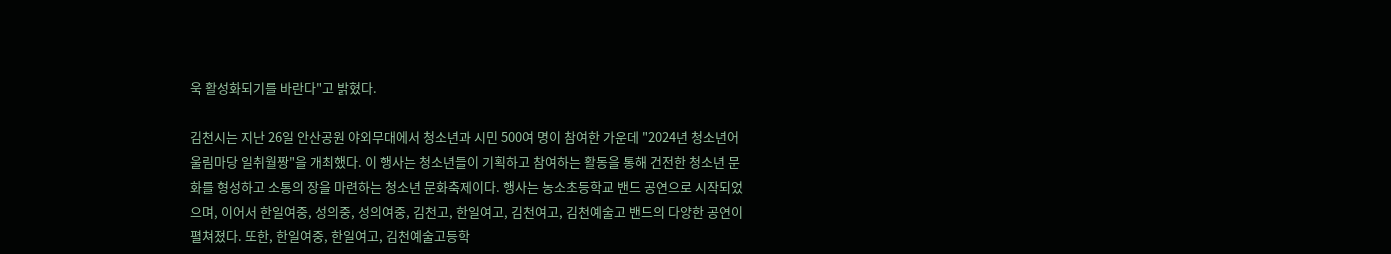욱 활성화되기를 바란다"고 밝혔다.

김천시는 지난 26일 안산공원 야외무대에서 청소년과 시민 500여 명이 참여한 가운데 "2024년 청소년어울림마당 일취월짱"을 개최했다. 이 행사는 청소년들이 기획하고 참여하는 활동을 통해 건전한 청소년 문화를 형성하고 소통의 장을 마련하는 청소년 문화축제이다. 행사는 농소초등학교 밴드 공연으로 시작되었으며, 이어서 한일여중, 성의중, 성의여중, 김천고, 한일여고, 김천여고, 김천예술고 밴드의 다양한 공연이 펼쳐졌다. 또한, 한일여중, 한일여고, 김천예술고등학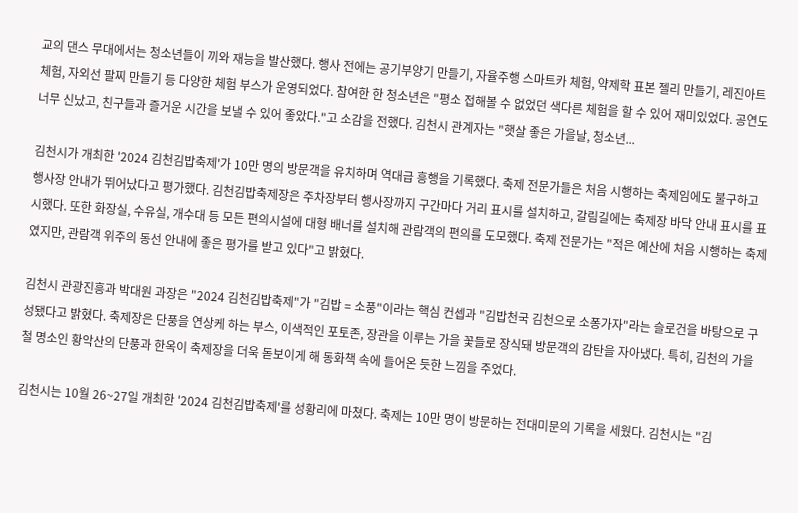교의 댄스 무대에서는 청소년들이 끼와 재능을 발산했다. 행사 전에는 공기부양기 만들기, 자율주행 스마트카 체험, 약제학 표본 젤리 만들기, 레진아트 체험, 자외선 팔찌 만들기 등 다양한 체험 부스가 운영되었다. 참여한 한 청소년은 "평소 접해볼 수 없었던 색다른 체험을 할 수 있어 재미있었다. 공연도 너무 신났고, 친구들과 즐거운 시간을 보낼 수 있어 좋았다."고 소감을 전했다. 김천시 관계자는 "햇살 좋은 가을날, 청소년...

김천시가 개최한 '2024 김천김밥축제'가 10만 명의 방문객을 유치하며 역대급 흥행을 기록했다. 축제 전문가들은 처음 시행하는 축제임에도 불구하고 행사장 안내가 뛰어났다고 평가했다. 김천김밥축제장은 주차장부터 행사장까지 구간마다 거리 표시를 설치하고, 갈림길에는 축제장 바닥 안내 표시를 표시했다. 또한 화장실, 수유실, 개수대 등 모든 편의시설에 대형 배너를 설치해 관람객의 편의를 도모했다. 축제 전문가는 "적은 예산에 처음 시행하는 축제였지만, 관람객 위주의 동선 안내에 좋은 평가를 받고 있다"고 밝혔다.

김천시 관광진흥과 박대원 과장은 "2024 김천김밥축제"가 "김밥 = 소풍"이라는 핵심 컨셉과 "김밥천국 김천으로 소퐁가자"라는 슬로건을 바탕으로 구성됐다고 밝혔다. 축제장은 단풍을 연상케 하는 부스, 이색적인 포토존, 장관을 이루는 가을 꽃들로 장식돼 방문객의 감탄을 자아냈다. 특히, 김천의 가을철 명소인 황악산의 단풍과 한옥이 축제장을 더욱 돋보이게 해 동화책 속에 들어온 듯한 느낌을 주었다.

김천시는 10월 26~27일 개최한 '2024 김천김밥축제'를 성황리에 마쳤다. 축제는 10만 명이 방문하는 전대미문의 기록을 세웠다. 김천시는 "김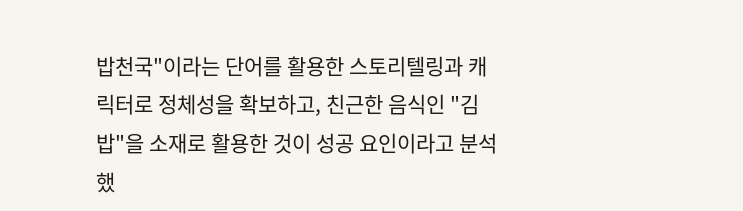밥천국"이라는 단어를 활용한 스토리텔링과 캐릭터로 정체성을 확보하고, 친근한 음식인 "김밥"을 소재로 활용한 것이 성공 요인이라고 분석했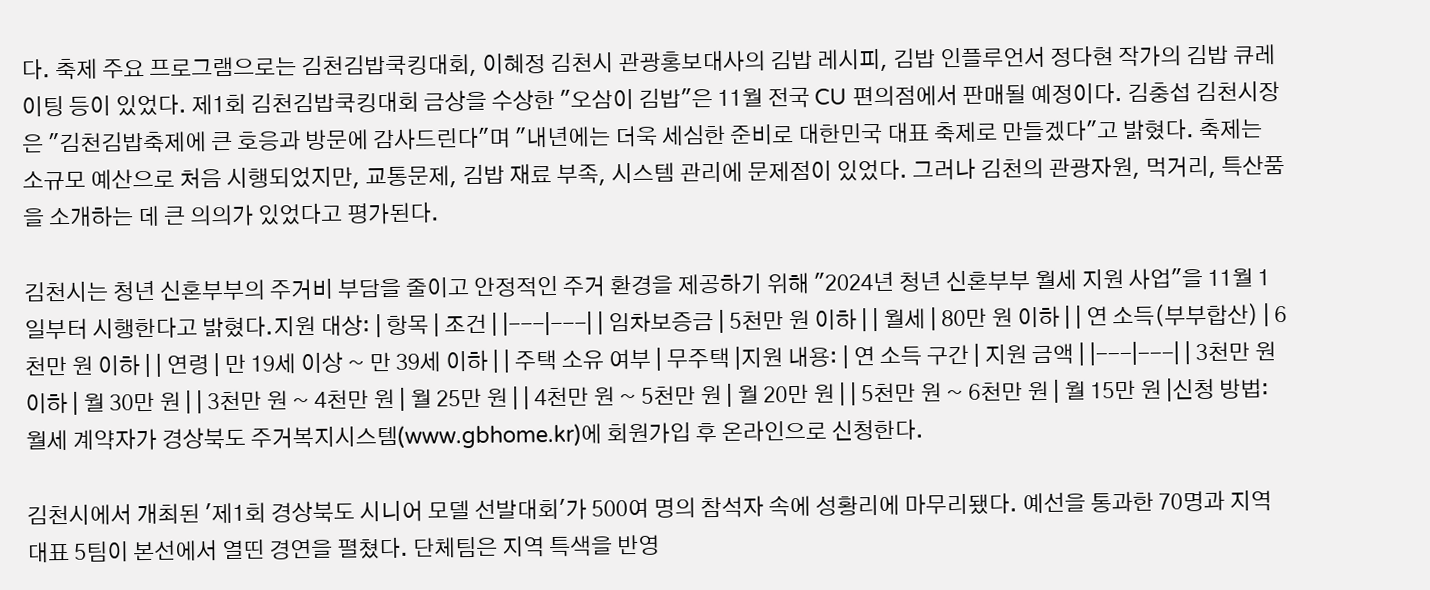다. 축제 주요 프로그램으로는 김천김밥쿡킹대회, 이혜정 김천시 관광홍보대사의 김밥 레시피, 김밥 인플루언서 정다현 작가의 김밥 큐레이팅 등이 있었다. 제1회 김천김밥쿡킹대회 금상을 수상한 "오삼이 김밥"은 11월 전국 CU 편의점에서 판매될 예정이다. 김충섭 김천시장은 "김천김밥축제에 큰 호응과 방문에 감사드린다"며 "내년에는 더욱 세심한 준비로 대한민국 대표 축제로 만들겠다"고 밝혔다. 축제는 소규모 예산으로 처음 시행되었지만, 교통문제, 김밥 재료 부족, 시스템 관리에 문제점이 있었다. 그러나 김천의 관광자원, 먹거리, 특산품을 소개하는 데 큰 의의가 있었다고 평가된다.

김천시는 청년 신혼부부의 주거비 부담을 줄이고 안정적인 주거 환경을 제공하기 위해 "2024년 청년 신혼부부 월세 지원 사업"을 11월 1일부터 시행한다고 밝혔다.지원 대상: | 항목 | 조건 | |---|---| | 임차보증금 | 5천만 원 이하 | | 월세 | 80만 원 이하 | | 연 소득(부부합산) | 6천만 원 이하 | | 연령 | 만 19세 이상 ~ 만 39세 이하 | | 주택 소유 여부 | 무주택 |지원 내용: | 연 소득 구간 | 지원 금액 | |---|---| | 3천만 원 이하 | 월 30만 원 | | 3천만 원 ~ 4천만 원 | 월 25만 원 | | 4천만 원 ~ 5천만 원 | 월 20만 원 | | 5천만 원 ~ 6천만 원 | 월 15만 원 |신청 방법: 월세 계약자가 경상북도 주거복지시스템(www.gbhome.kr)에 회원가입 후 온라인으로 신청한다.

김천시에서 개최된 '제1회 경상북도 시니어 모델 선발대회'가 500여 명의 참석자 속에 성황리에 마무리됐다. 예선을 통과한 70명과 지역 대표 5팀이 본선에서 열띤 경연을 펼쳤다. 단체팀은 지역 특색을 반영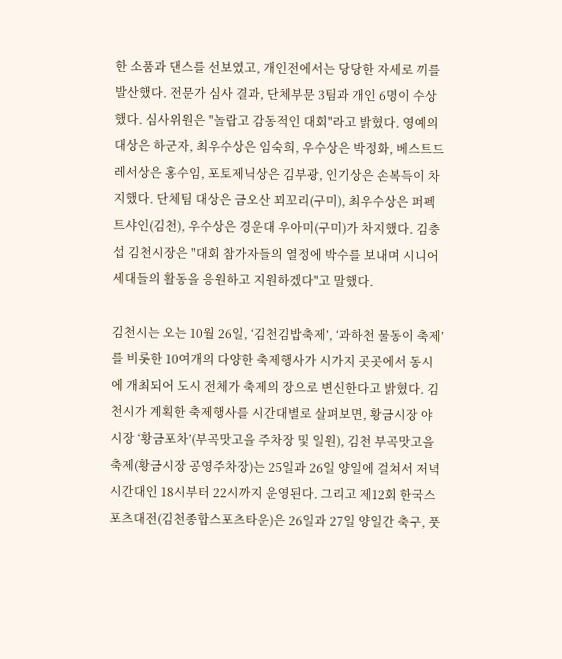한 소품과 댄스를 선보였고, 개인전에서는 당당한 자세로 끼를 발산했다. 전문가 심사 결과, 단체부문 3팀과 개인 6명이 수상했다. 심사위원은 "놀랍고 감동적인 대회"라고 밝혔다. 영예의 대상은 하군자, 최우수상은 임숙희, 우수상은 박정화, 베스트드레서상은 홍수임, 포토제닉상은 김부광, 인기상은 손복득이 차지했다. 단체팀 대상은 금오산 꾀꼬리(구미), 최우수상은 퍼펙트샤인(김천), 우수상은 경운대 우아미(구미)가 차지했다. 김충섭 김천시장은 "대회 참가자들의 열정에 박수를 보내며 시니어 세대들의 활동을 응원하고 지원하겠다"고 말했다.

김천시는 오는 10월 26일, ‘김천김밥축제’, ‘과하천 물동이 축제’를 비롯한 10여개의 다양한 축제행사가 시가지 곳곳에서 동시에 개최되어 도시 전체가 축제의 장으로 변신한다고 밝혔다. 김천시가 계획한 축제행사를 시간대별로 살펴보면, 황금시장 야시장 ‘황금포차’(부곡맛고을 주차장 및 일원), 김천 부곡맛고을 축제(황금시장 공영주차장)는 25일과 26일 양일에 걸쳐서 저녁 시간대인 18시부터 22시까지 운영된다. 그리고 제12회 한국스포츠대전(김천종합스포츠타운)은 26일과 27일 양일간 축구, 풋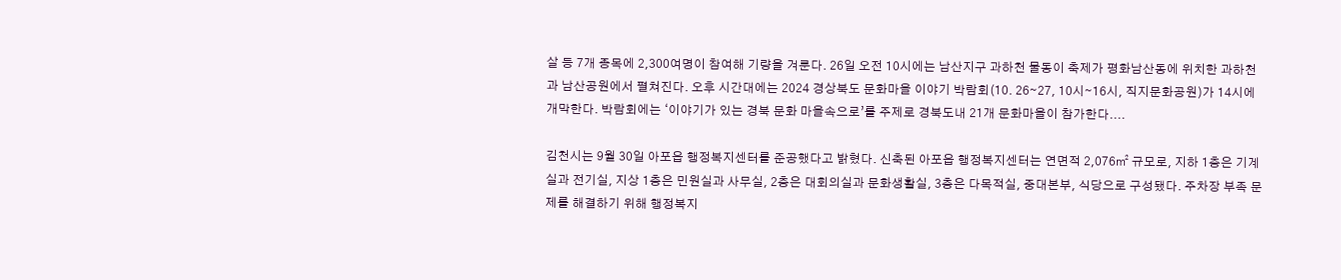살 등 7개 종목에 2,300여명이 참여해 기량을 겨룬다. 26일 오전 10시에는 남산지구 과하천 물동이 축제가 평화남산동에 위치한 과하천과 남산공원에서 펼쳐진다. 오후 시간대에는 2024 경상북도 문화마을 이야기 박람회(10. 26∼27, 10시∼16시, 직지문화공원)가 14시에 개막한다. 박람회에는 ‘이야기가 있는 경북 문화 마을속으로’를 주제로 경북도내 21개 문화마을이 참가한다....

김천시는 9월 30일 아포읍 행정복지센터를 준공했다고 밝혔다. 신축된 아포읍 행정복지센터는 연면적 2,076㎡ 규모로, 지하 1층은 기계실과 전기실, 지상 1층은 민원실과 사무실, 2층은 대회의실과 문화생활실, 3층은 다목적실, 중대본부, 식당으로 구성됐다. 주차장 부족 문제를 해결하기 위해 행정복지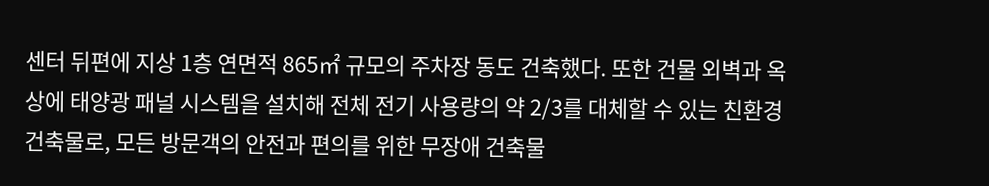센터 뒤편에 지상 1층 연면적 865㎡ 규모의 주차장 동도 건축했다. 또한 건물 외벽과 옥상에 태양광 패널 시스템을 설치해 전체 전기 사용량의 약 2/3를 대체할 수 있는 친환경 건축물로, 모든 방문객의 안전과 편의를 위한 무장애 건축물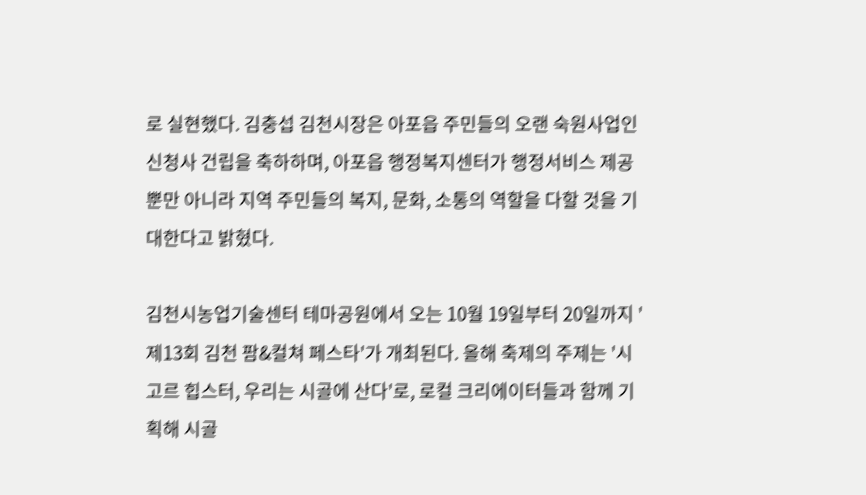로 실현했다. 김충섭 김천시장은 아포읍 주민들의 오랜 숙원사업인 신청사 건립을 축하하며, 아포읍 행정복지센터가 행정서비스 제공뿐만 아니라 지역 주민들의 복지, 문화, 소통의 역할을 다할 것을 기대한다고 밝혔다.

김천시농업기술센터 테마공원에서 오는 10월 19일부터 20일까지 '제13회 김천 팜&컬쳐 페스타'가 개최된다. 올해 축제의 주제는 '시고르 힙스터, 우리는 시골에 산다'로, 로컬 크리에이터들과 함께 기획해 시골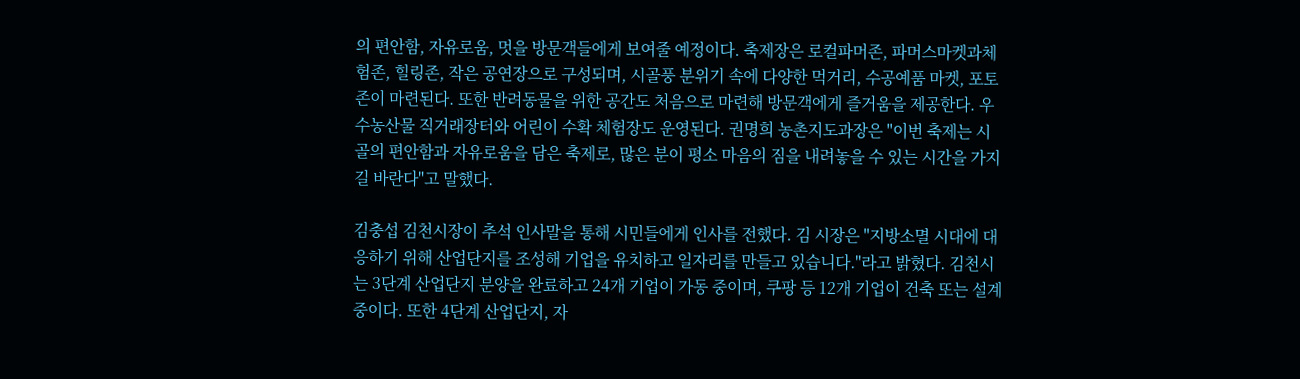의 편안함, 자유로움, 멋을 방문객들에게 보여줄 예정이다. 축제장은 로컬파머존, 파머스마켓과체험존, 힐링존, 작은 공연장으로 구성되며, 시골풍 분위기 속에 다양한 먹거리, 수공예품 마켓, 포토존이 마련된다. 또한 반려동물을 위한 공간도 처음으로 마련해 방문객에게 즐거움을 제공한다. 우수농산물 직거래장터와 어린이 수확 체험장도 운영된다. 권명희 농촌지도과장은 "이번 축제는 시골의 편안함과 자유로움을 담은 축제로, 많은 분이 평소 마음의 짐을 내려놓을 수 있는 시간을 가지길 바란다"고 말했다.

김충섭 김천시장이 추석 인사말을 통해 시민들에게 인사를 전했다. 김 시장은 "지방소멸 시대에 대응하기 위해 산업단지를 조성해 기업을 유치하고 일자리를 만들고 있습니다."라고 밝혔다. 김천시는 3단계 산업단지 분양을 완료하고 24개 기업이 가동 중이며, 쿠팡 등 12개 기업이 건축 또는 설계 중이다. 또한 4단계 산업단지, 자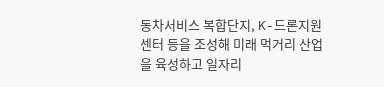동차서비스 복합단지, K-드론지원센터 등을 조성해 미래 먹거리 산업을 육성하고 일자리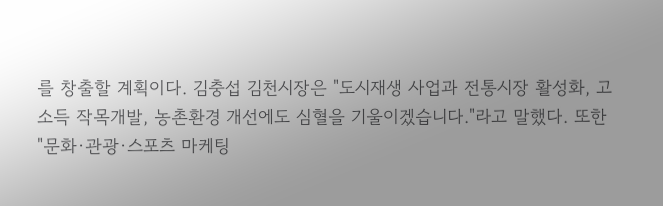를 창출할 계획이다. 김충섭 김천시장은 "도시재생 사업과 전통시장 활성화, 고소득 작목개발, 농촌환경 개선에도 심혈을 기울이겠습니다."라고 말했다. 또한 "문화·관광·스포츠 마케팅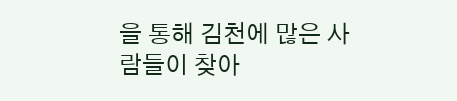을 통해 김천에 많은 사람들이 찾아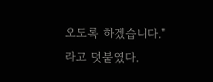오도록 하겠습니다."라고 덧붙였다.